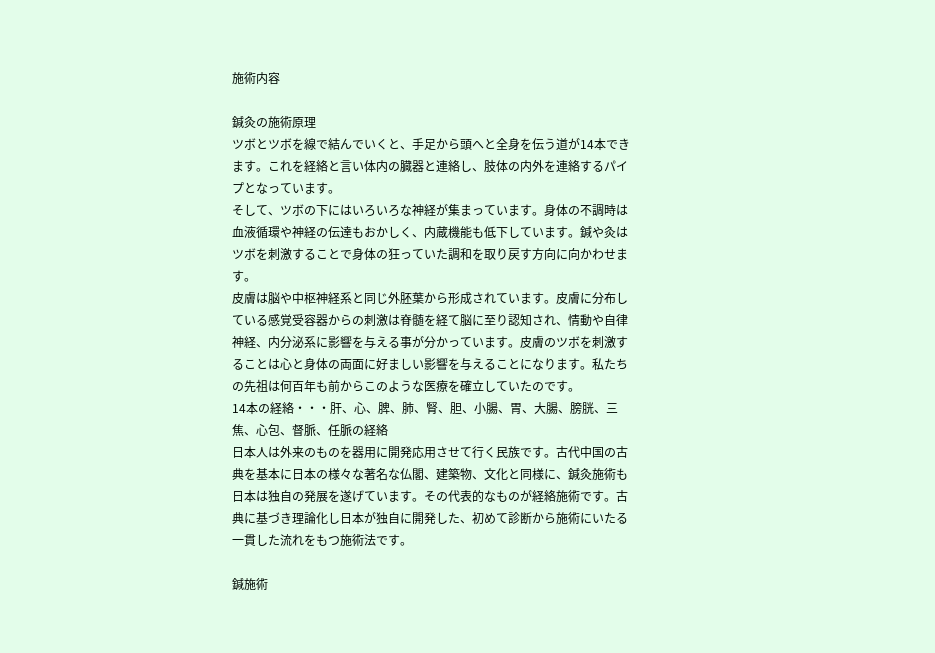施術内容

鍼灸の施術原理
ツボとツボを線で結んでいくと、手足から頭へと全身を伝う道が14本できます。これを経絡と言い体内の臓器と連絡し、肢体の内外を連絡するパイプとなっています。
そして、ツボの下にはいろいろな神経が集まっています。身体の不調時は血液循環や神経の伝達もおかしく、内蔵機能も低下しています。鍼や灸はツボを刺激することで身体の狂っていた調和を取り戻す方向に向かわせます。
皮膚は脳や中枢神経系と同じ外胚葉から形成されています。皮膚に分布している感覚受容器からの刺激は脊髄を経て脳に至り認知され、情動や自律神経、内分泌系に影響を与える事が分かっています。皮膚のツボを刺激することは心と身体の両面に好ましい影響を与えることになります。私たちの先祖は何百年も前からこのような医療を確立していたのです。
14本の経絡・・・肝、心、脾、肺、腎、胆、小腸、胃、大腸、膀胱、三焦、心包、督脈、任脈の経絡
日本人は外来のものを器用に開発応用させて行く民族です。古代中国の古典を基本に日本の様々な著名な仏閣、建築物、文化と同様に、鍼灸施術も日本は独自の発展を遂げています。その代表的なものが経絡施術です。古典に基づき理論化し日本が独自に開発した、初めて診断から施術にいたる一貫した流れをもつ施術法です。

鍼施術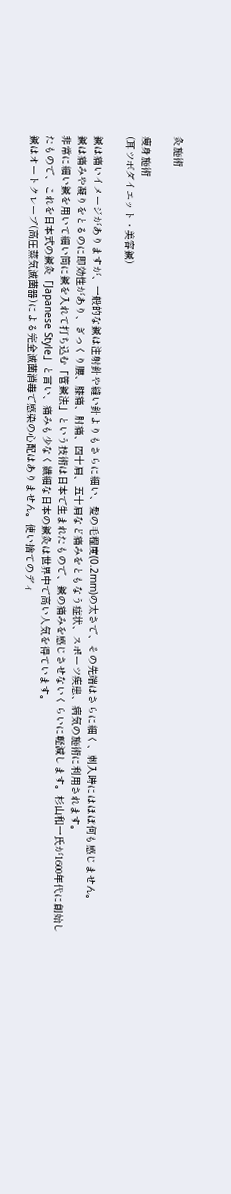灸施術

痩身施術
(耳ツボダイエット・美容鍼)

鍼は痛いイメージがありますが、一般的な鍼は注射針や縫い針よりもさらに細い、髪の毛程度(0.2mm)の太さで、その先端はさらに細く、刺入時にはほぼ何も感じません。
鍼は痛みや凝りをとるのに即効性があり、ぎっくり腰、膝痛、肘痛、四十肩、五十肩など痛みをともなう症状、スポーツ疾患、病気の施術に利用されます。
非常に細い鍼を用いて細い筒に鍼を入れて打ち込む「管鍼法」という技術は日本で生まれたもので、鍼の痛みを感じさせないくらいに軽減します。杉山和一氏が1600年代に創始したもので、これを日本式の鍼灸「Japanese Style」と言い、痛みも少なく繊細な日本の鍼灸は世界中で高い人気を得ています。
鍼はオートクレープ(高圧蒸気滅菌器)による完全滅菌消毒で感染の心配はありません。使い捨てのディ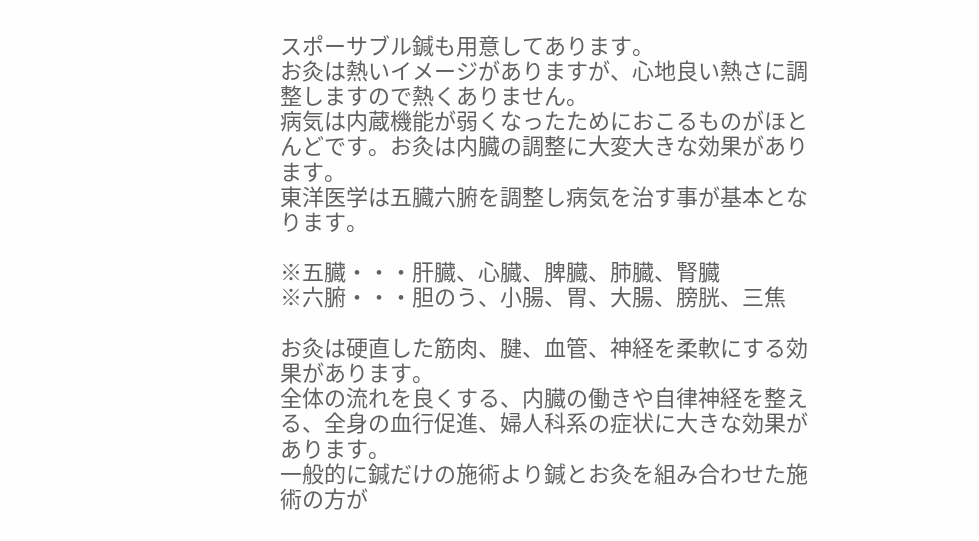スポーサブル鍼も用意してあります。
お灸は熱いイメージがありますが、心地良い熱さに調整しますので熱くありません。
病気は内蔵機能が弱くなったためにおこるものがほとんどです。お灸は内臓の調整に大変大きな効果があります。
東洋医学は五臓六腑を調整し病気を治す事が基本となります。

※五臓・・・肝臓、心臓、脾臓、肺臓、腎臓
※六腑・・・胆のう、小腸、胃、大腸、膀胱、三焦

お灸は硬直した筋肉、腱、血管、神経を柔軟にする効果があります。
全体の流れを良くする、内臓の働きや自律神経を整える、全身の血行促進、婦人科系の症状に大きな効果があります。
一般的に鍼だけの施術より鍼とお灸を組み合わせた施術の方が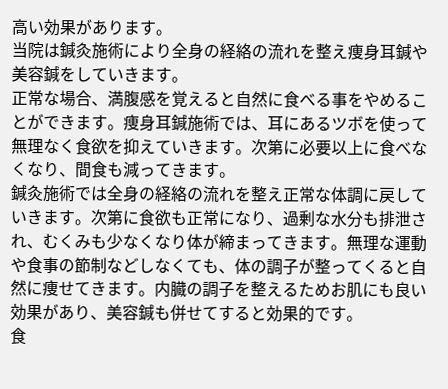高い効果があります。
当院は鍼灸施術により全身の経絡の流れを整え痩身耳鍼や美容鍼をしていきます。
正常な場合、満腹感を覚えると自然に食べる事をやめることができます。痩身耳鍼施術では、耳にあるツボを使って無理なく食欲を抑えていきます。次第に必要以上に食べなくなり、間食も減ってきます。
鍼灸施術では全身の経絡の流れを整え正常な体調に戻していきます。次第に食欲も正常になり、過剰な水分も排泄され、むくみも少なくなり体が締まってきます。無理な運動や食事の節制などしなくても、体の調子が整ってくると自然に痩せてきます。内臓の調子を整えるためお肌にも良い効果があり、美容鍼も併せてすると効果的です。
食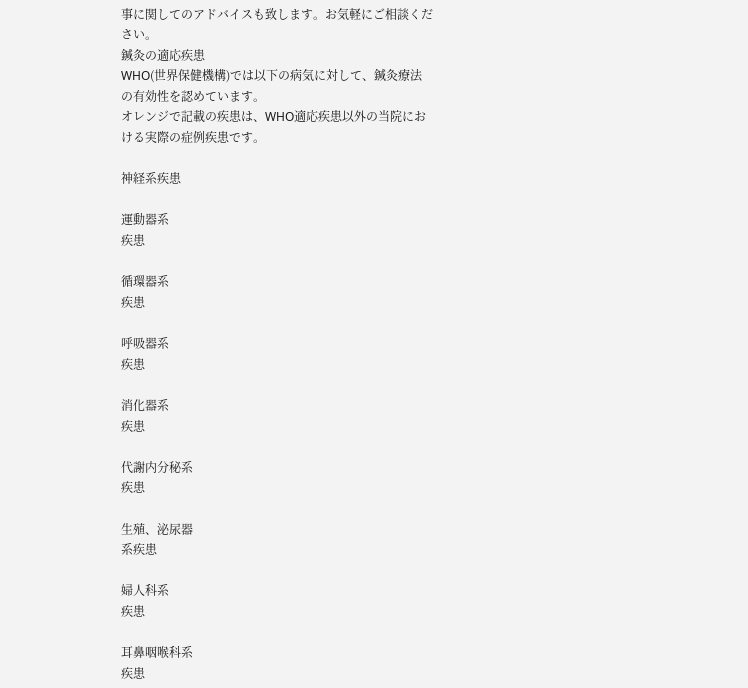事に関してのアドバイスも致します。お気軽にご相談ください。
鍼灸の適応疾患
WHO(世界保健機構)では以下の病気に対して、鍼灸療法の有効性を認めています。
オレンジで記載の疾患は、WHO適応疾患以外の当院における実際の症例疾患です。

神経系疾患

運動器系
疾患

循環器系
疾患

呼吸器系
疾患

消化器系
疾患

代謝内分秘系
疾患

生殖、泌尿器
系疾患

婦人科系
疾患

耳鼻咽喉科系
疾患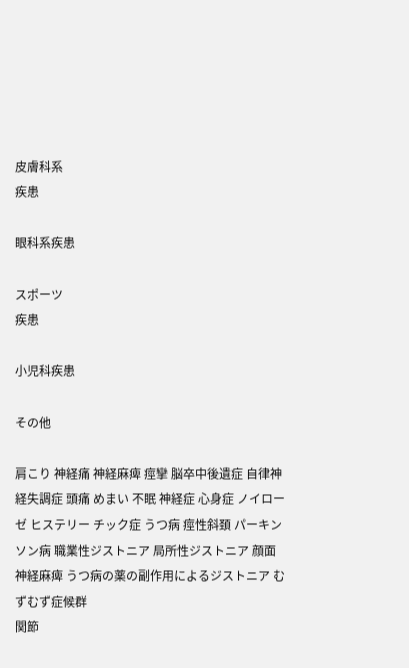皮膚科系
疾患

眼科系疾患

スポーツ
疾患

小児科疾患

その他

肩こり 神経痛 神経麻痺 痙攣 脳卒中後遺症 自律神経失調症 頭痛 めまい 不眠 神経症 心身症 ノイローゼ ヒステリー チック症 うつ病 痙性斜頚 パーキンソン病 職業性ジストニア 局所性ジストニア 顔面神経麻痺 うつ病の薬の副作用によるジストニア むずむず症候群
関節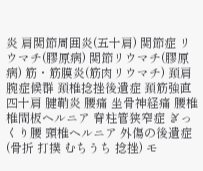炎 肩関節周囲炎(五十肩) 関節症 リウマチ(膠原病) 関節リウマチ(膠原病) 筋・筋膜炎(筋肉リウマチ) 頚肩腕症候群 頚椎捻挫後遺症 頚筋強直 四十肩 腱鞘炎 腰痛 坐骨神経痛 腰椎椎間板ヘルニア 脊柱管狭窄症 ぎっくり腰 頸椎ヘルニア 外傷の後遺症(骨折 打撲 むちうち 捻挫) モ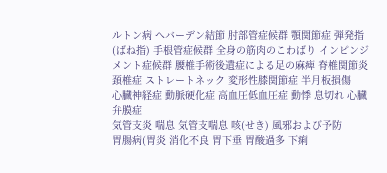ルトン病 へバーデン結節 肘部管症候群 顎関節症 弾発指(ばね指) 手根管症候群 全身の筋肉のこわばり インピンジメント症候群 腰椎手術後遺症による足の麻痺 脊椎関節炎 頚椎症 ストレートネック 変形性膝関節症 半月板損傷
心臓神経症 動脈硬化症 高血圧低血圧症 動悸 息切れ 心臓弁膜症
気管支炎 喘息 気管支喘息 咳(せき) 風邪および予防
胃腸病(胃炎 消化不良 胃下垂 胃酸過多 下痢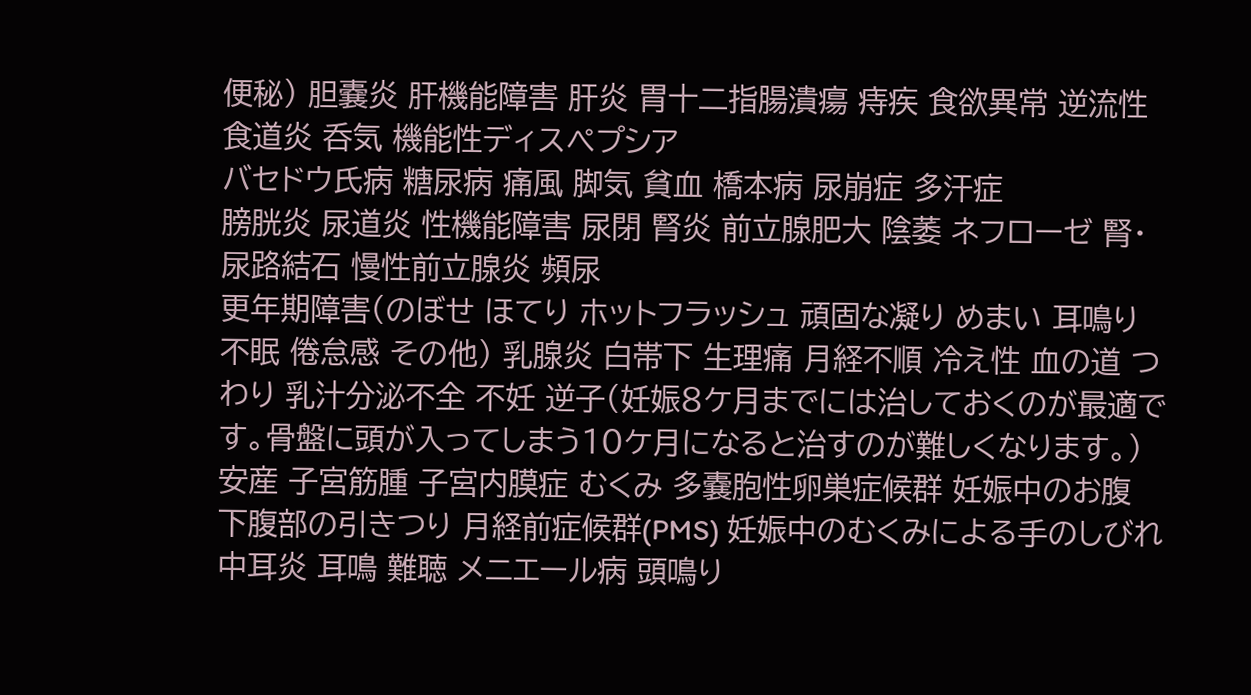便秘) 胆嚢炎 肝機能障害 肝炎 胃十二指腸潰瘍 痔疾 食欲異常 逆流性食道炎 呑気 機能性ディスぺプシア
バセドウ氏病 糖尿病 痛風 脚気 貧血 橋本病 尿崩症 多汗症
膀胱炎 尿道炎 性機能障害 尿閉 腎炎 前立腺肥大 陰萎 ネフローゼ 腎・尿路結石 慢性前立腺炎 頻尿
更年期障害(のぼせ ほてり ホットフラッシュ 頑固な凝り めまい 耳鳴り 不眠 倦怠感 その他) 乳腺炎 白帯下 生理痛 月経不順 冷え性 血の道 つわり 乳汁分泌不全 不妊 逆子(妊娠8ケ月までには治しておくのが最適です。骨盤に頭が入ってしまう10ケ月になると治すのが難しくなります。) 安産 子宮筋腫 子宮内膜症 むくみ 多嚢胞性卵巣症候群 妊娠中のお腹 下腹部の引きつり 月経前症候群(PMS) 妊娠中のむくみによる手のしびれ
中耳炎 耳鳴 難聴 メニエール病 頭鳴り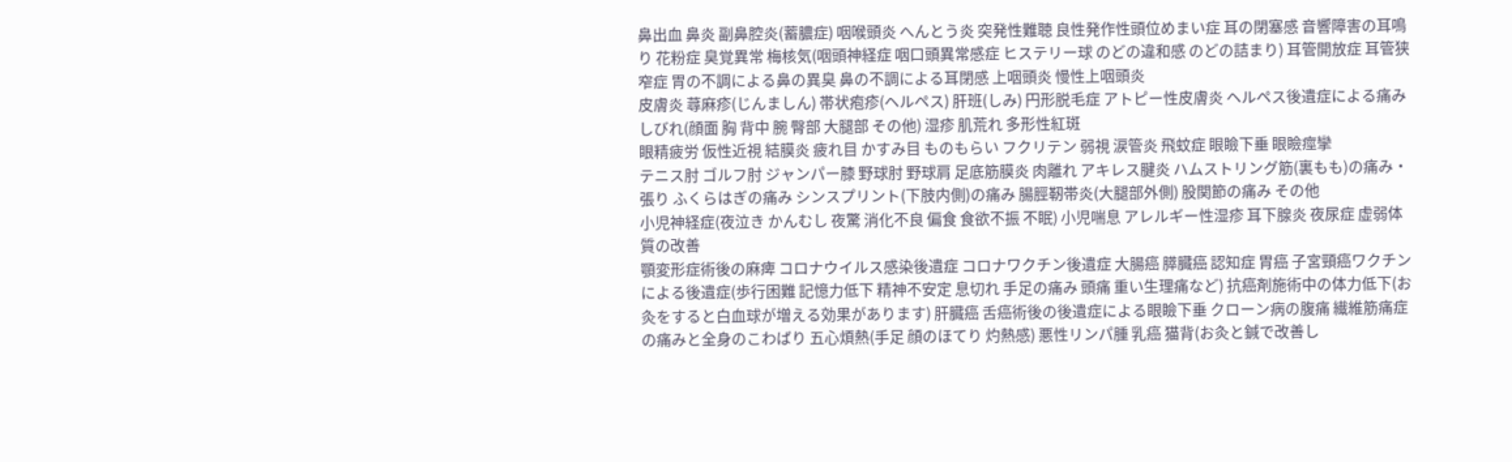鼻出血 鼻炎 副鼻腔炎(蓄膿症) 咽喉頭炎 へんとう炎 突発性難聴 良性発作性頭位めまい症 耳の閉塞感 音響障害の耳鳴り 花粉症 臭覚異常 梅核気(咽頭神経症 咽口頭異常感症 ヒステリー球 のどの違和感 のどの詰まり) 耳管開放症 耳管狭窄症 胃の不調による鼻の異臭 鼻の不調による耳閉感 上咽頭炎 慢性上咽頭炎
皮膚炎 蕁麻疹(じんましん) 帯状疱疹(ヘルペス) 肝班(しみ) 円形脱毛症 アトピー性皮膚炎 ヘルペス後遺症による痛み しびれ(顔面 胸 背中 腕 臀部 大腿部 その他) 湿疹 肌荒れ 多形性紅斑
眼精疲労 仮性近視 結膜炎 疲れ目 かすみ目 ものもらい フクリテン 弱視 涙管炎 飛蚊症 眼瞼下垂 眼瞼痙攣
テニス肘 ゴルフ肘 ジャンパー膝 野球肘 野球肩 足底筋膜炎 肉離れ アキレス腱炎 ハムストリング筋(裏もも)の痛み・張り ふくらはぎの痛み シンスプリント(下肢内側)の痛み 腸脛靭帯炎(大腿部外側) 股関節の痛み その他
小児神経症(夜泣き かんむし 夜驚 消化不良 偏食 食欲不振 不眠) 小児喘息 アレルギー性湿疹 耳下腺炎 夜尿症 虚弱体質の改善
顎変形症術後の麻痺 コロナウイルス感染後遺症 コロナワクチン後遺症 大腸癌 膵臓癌 認知症 胃癌 子宮頸癌ワクチンによる後遺症(歩行困難 記憶力低下 精神不安定 息切れ 手足の痛み 頭痛 重い生理痛など) 抗癌剤施術中の体力低下(お灸をすると白血球が増える効果があります) 肝臓癌 舌癌術後の後遺症による眼瞼下垂 クローン病の腹痛 繊維筋痛症の痛みと全身のこわばり 五心煩熱(手足 顔のほてり 灼熱感) 悪性リンパ腫 乳癌 猫背(お灸と鍼で改善し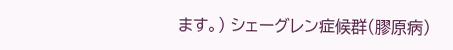ます。) シェーグレン症候群(膠原病)